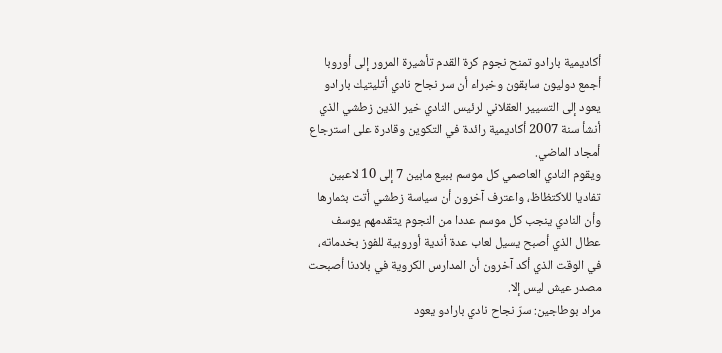أكاديمية بارادو تمنح نجوم كرة القدم تأشيرة المرور إلى أوروبا
أجمع دوليون سابقون وخبراء أن سر نجاح نادي أتليتيك بارادو يعود إلى التسيير العقلاني لرئيس النادي خير الذين زطشي الذي أنشأ سنة 2007 أكاديمية رائدة في التكوين وقادرة على استرجاع أمجاد الماضي.
ويقوم النادي العاصمي كل موسم ببيع مابين 7 إلى 10 لاعبين تفاديا للاكتظاظ، واعترف آخرون أن سياسة زطشي أتت بثمارها وأن النادي ينجب كل موسم عددا من النجوم يتقدمهم يوسف عطال الذي أصبح يسيل لعاب عدة أندية أوروبية للفوز بخدماته، في الوقت الذي أكد آخرون أن المدارس الكروية في بلادنا أصبحت مصدر عيش ليس إلا.
مراد بوطاجين: سرّ نجاح نادي بارادو يعود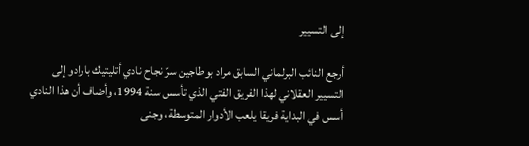إلى التسيير

أرجع النائب البرلماني السابق مراد بوطاجين سرّ نجاح نادي أتليتيك بارادو إلى التسيير العقلاني لهذا الفريق الفتي الذي تأسس سنة 1994، وأضاف أن هذا النادي أسس في البداية فريقا يلعب الأدوار المتوسطة، وجنى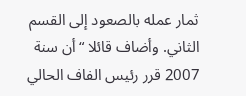ثمار عمله بالصعود إلى القسم الثاني. وأضاف قائلا “أن سنة 2007 قرر رئيس الفاف الحالي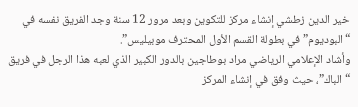خير الدين زطشي إنشاء مركز للتكوين وبعد مرور 12 سنة وجد الفريق نفسه في “البوديوم” في بطولة القسم الأول المحترف موبيليس”.
وأشاد الإعلامي الرياضي مراد بوطاجين بالدور الكبير الذي لعبه هذا الرجل في فريق “الباك”، حيث وفق في إنشاء المركز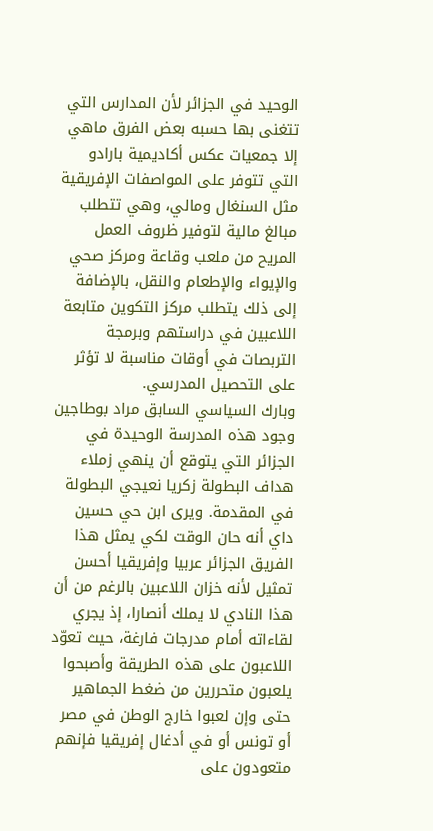الوحيد في الجزائر لأن المدارس التي تتغنى بها حسبه بعض الفرق ماهي إلا جمعيات عكس أكاديمية بارادو التي تتوفر على المواصفات الإفريقية مثل السنغال ومالي، وهي تتطلب مبالغ مالية لتوفير ظروف العمل المريح من ملعب وقاعة ومركز صحي والإيواء والإطعام والنقل، بالإضافة إلى ذلك يتطلب مركز التكوين متابعة اللاعبين في دراستهم وبرمجة التربصات في أوقات مناسبة لا تؤثر على التحصيل المدرسي.
وبارك السياسي السابق مراد بوطاجين وجود هذه المدرسة الوحيدة في الجزائر التي يتوقع أن ينهي زملاء هداف البطولة زكريا نعيجي البطولة في المقدمة. ويرى ابن حي حسين داي أنه حان الوقت لكي يمثل هذا الفريق الجزائر عربيا وإفريقيا أحسن تمثيل لأنه خزان اللاعبين بالرغم من أن هذا النادي لا يملك أنصارا، إذ يجري لقاءاته أمام مدرجات فارغة، حيث تعوّد اللاعبون على هذه الطريقة وأصبحوا يلعبون متحررين من ضغط الجماهير حتى وإن لعبوا خارج الوطن في مصر أو تونس أو في أدغال إفريقيا فإنهم متعودون على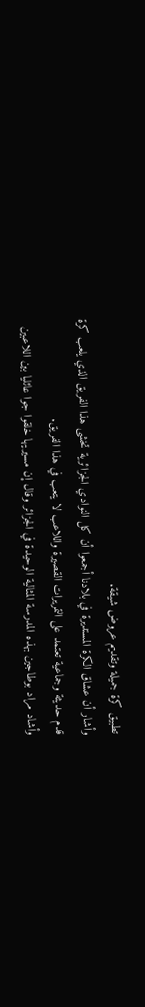تطبيق كرة جميلة وتقديم عروض شيقة.
وأشار أن عشاق الكرة المستديرة في بلادنا أجمعوا أن كل النوادي الجزائرية تخشى هذا الفريق الذي يلعب كرة قدم حديثة وجماعية تعتمد على التمريرات القصيرة واللاعب لا يتعب في هذا الفريق.
وأشاد مراد بوطاجين بهذه المدرسة المثالية الوحيدة في الجزائر وقال إن مسيريها خلقوا جوا عائليا بين اللاعبين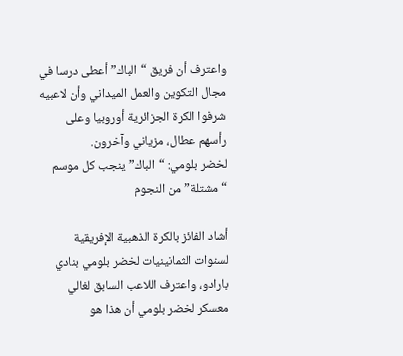واعترف أن فريق “الباك” أعطى درسا في مجال التكوين والعمل الميداني وأن لاعبيه شرفوا الكرة الجزائرية أوروبيا وعلى رأسهم عطال، مزياني وآخرون.
لخضر بلومي: “الباك” ينجب كل موسم “مشتلة” من النجوم

أشاد الفائز بالكرة الذهبية الإفريقية لسنوات الثمانينيات لخضر بلومي بنادي بارادو، واعترف اللاعب السابق لغالي معسكر لخضر بلومي أن هذا هو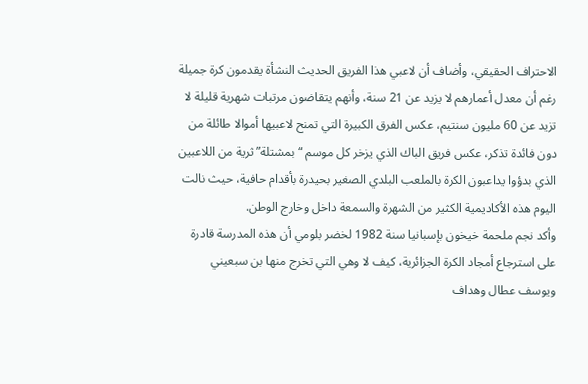الاحتراف الحقيقي، وأضاف أن لاعبي هذا الفريق الحديث النشأة يقدمون كرة جميلة رغم أن معدل أعمارهم لا يزيد عن 21 سنة، وأنهم يتقاضون مرتبات شهرية قليلة لا تزيد عن 60 مليون سنتيم، عكس الفرق الكبيرة التي تمنح لاعبيها أموالا طائلة من دون فائدة تذكر، عكس فريق الباك الذي يزخر كل موسم “بمشتلة” ثرية من اللاعبين الذي بدؤوا يداعبون الكرة بالملعب البلدي الصغير بحيدرة بأقدام حافية، حيث نالت اليوم هذه الأكاديمية الكثير من الشهرة والسمعة داخل وخارج الوطن.
وأكد نجم ملحمة خيخون بإسبانيا سنة 1982 لخضر بلومي أن هذه المدرسة قادرة على استرجاع أمجاد الكرة الجزائرية، كيف لا وهي التي تخرج منها بن سبعيني ويوسف عطال وهداف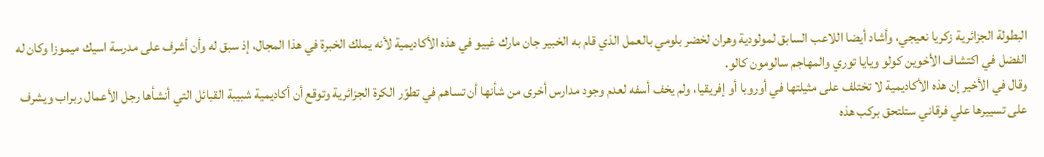البطولة الجزائرية زكريا نعيجي، وأشاد أيضا اللاعب السابق لمولودية وهران لخضر بلومي بالعمل الذي قام به الخبير جان مارك غييو في هذه الأكاديمية لأنه يملك الخبرة في هذا المجال، إذ سبق له وأن أشرف على مدرسة اسيك ميموزا وكان له الفضل في اكتشاف الأخوين كولو ويايا توري والمهاجم سالومون كالو.
وقال في الأخير إن هذه الأكاديمية لا تختلف على مثيلتها في أوروبا أو إفريقيا، ولم يخف أسفه لعدم وجود مدارس أخرى من شأنها أن تساهم في تطوّر الكرة الجزائرية وتوقع أن أكاديمية شبيبة القبائل التي أنشأها رجل الأعمال ربراب ويشرف على تسييرها علي فرقاني ستلتحق بركب هذه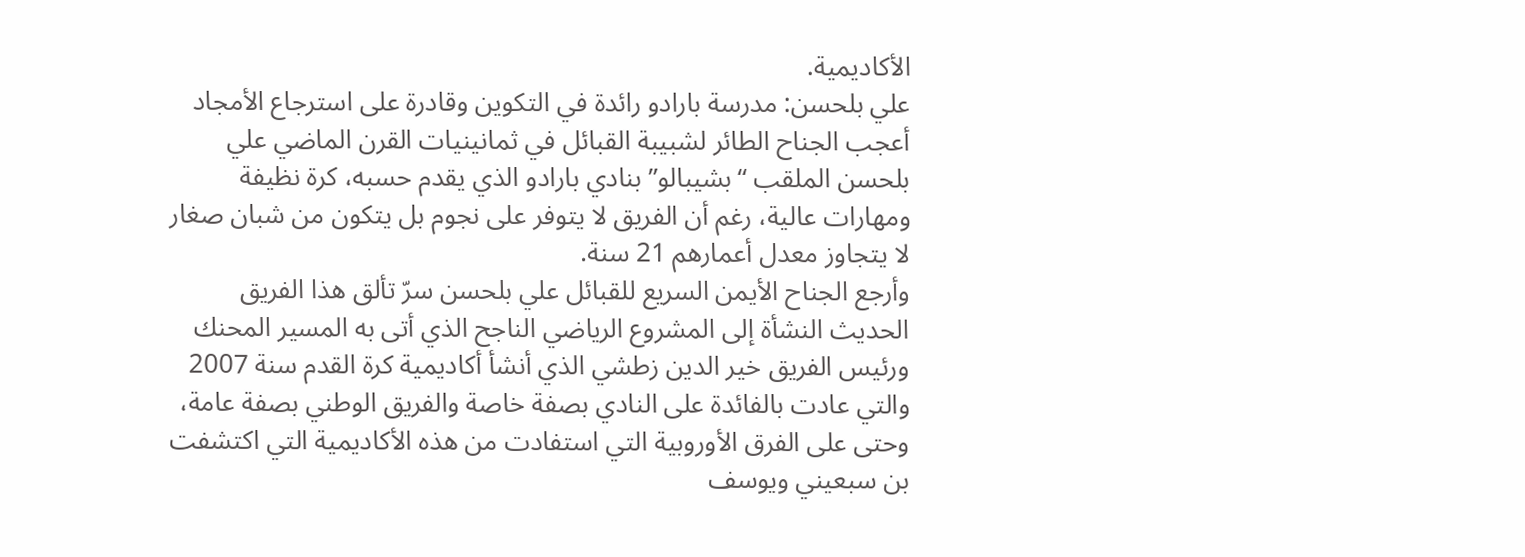الأكاديمية.
علي بلحسن: مدرسة بارادو رائدة في التكوين وقادرة على استرجاع الأمجاد
أعجب الجناح الطائر لشبيبة القبائل في ثمانينيات القرن الماضي علي بلحسن الملقب “بشيبالو” بنادي بارادو الذي يقدم حسبه، كرة نظيفة ومهارات عالية، رغم أن الفريق لا يتوفر على نجوم بل يتكون من شبان صغار لا يتجاوز معدل أعمارهم 21 سنة.
وأرجع الجناح الأيمن السريع للقبائل علي بلحسن سرّ تألق هذا الفريق الحديث النشأة إلى المشروع الرياضي الناجح الذي أتى به المسير المحنك ورئيس الفريق خير الدين زطشي الذي أنشأ أكاديمية كرة القدم سنة 2007 والتي عادت بالفائدة على النادي بصفة خاصة والفريق الوطني بصفة عامة، وحتى على الفرق الأوروبية التي استفادت من هذه الأكاديمية التي اكتشفت بن سبعيني ويوسف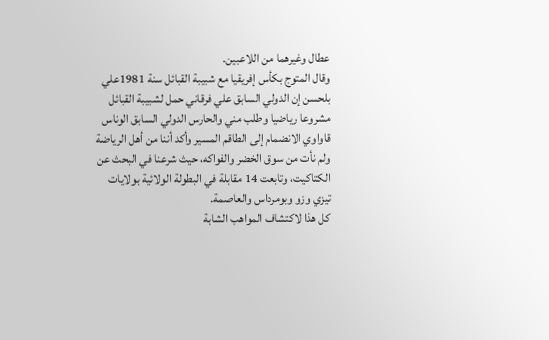عطال وغيرهما من اللاعبين.
وقال المتوج بكأس إفريقيا مع شبيبة القبائل سنة 1981علي بلحسن إن الدولي السابق علي فرقاني حمل لشبيبة القبائل مشروعا رياضيا وطلب مني والحارس الدولي السابق الوناس قاواوي الانضمام إلى الطاقم المسير وأكد أننا من أهل الرياضة ولم نأت من سوق الخضر والفواكه، حيث شرعنا في البحث عن الكتاكيت، وتابعت 14 مقابلة في البطولة الولائية بولايات تيزي وزو وبومرداس والعاصمة.
كل هذا لاكتشاف المواهب الشابة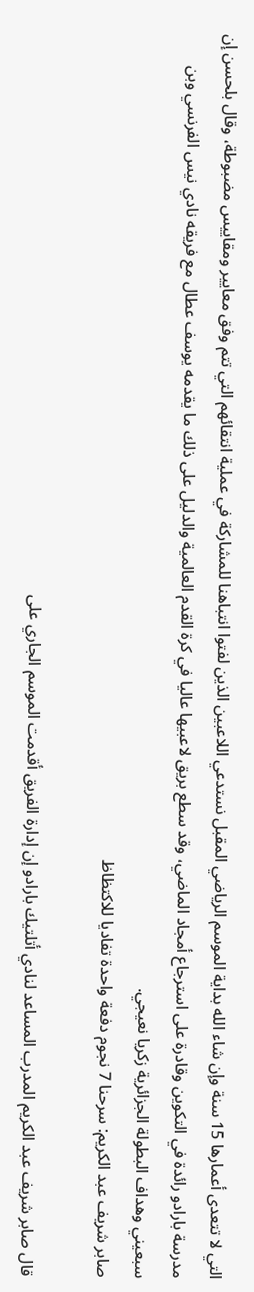التي لا تتعدى أعمارها 15 سنة وإن شاء الله بداية الموسم الرياضي المقبل نستدعي اللاعبين الذين لفتوا انتباهنا للمشاركة في عملية انتقائهم التي تتم وفق معايير ومقاييس مضبوطة، وقال بلحسن إن مدرسة بارادو رائدة في التكوين وقادرة على استرجاع أمجاد الماضي، وقد سطع بريق لاعبيها عاليا في كرة القدم العالمية والدليل على ذلك ما يقدمه يوسف عطال مع فريقه نادي نيس الفرنسي وبن سبعيني وهداف البطولة الجزائرية زكريا نعيجي.
صابر شريف عبد الكريم: سرحنا 7 نجوم دفعة واحدة تفاديا للاكتظاظ

قال صابر شريف عبد الكريم المدرب المساعد لنادي أتلتيك بارادو إن إدارة الفريق أقدمت الموسم الجاري على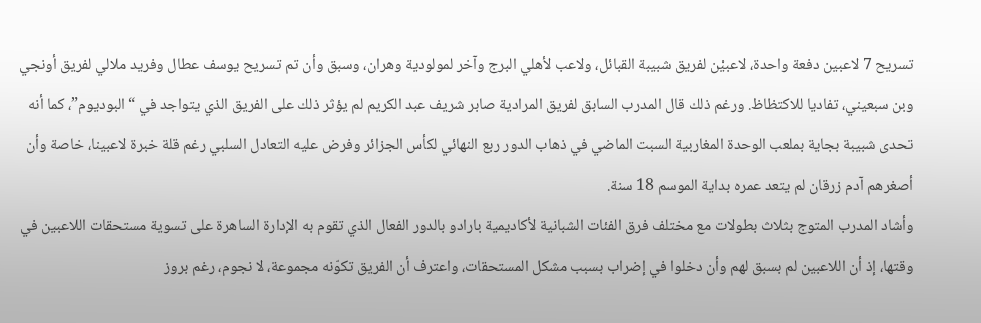تسريح 7 لاعبين دفعة واحدة، لاعبيْن لفريق شبيبة القبائل، ولاعب لأهلي البرج وآخر لمولودية وهران، وسبق وأن تم تسريح يوسف عطال وفريد ملالي لفريق أونجي وبن سبعيني، تفاديا للاكتظاظ. ورغم ذلك قال المدرب السابق لفريق المرادية صابر شريف عبد الكريم لم يؤثر ذلك على الفريق الذي يتواجد في “البوديوم”، كما أنه تحدى شبيبة بجاية بملعب الوحدة المغاربية السبت الماضي في ذهاب الدور ربع النهائي لكأس الجزائر وفرض عليه التعادل السلبي رغم قلة خبرة لاعبينا، خاصة وأن أصغرهم آدم زرقان لم يتعد عمره بداية الموسم 18 سنة.
وأشاد المدرب المتوج بثلاث بطولات مع مختلف فرق الفئات الشبانية لأكاديمية بارادو بالدور الفعال الذي تقوم به الإدارة الساهرة على تسوية مستحقات اللاعبين في وقتها، إذ أن اللاعبين لم بسبق لهم وأن دخلوا في إضراب بسبب مشكل المستحقات، واعترف أن الفريق تكوّنه مجموعة، لا نجوم، رغم بروز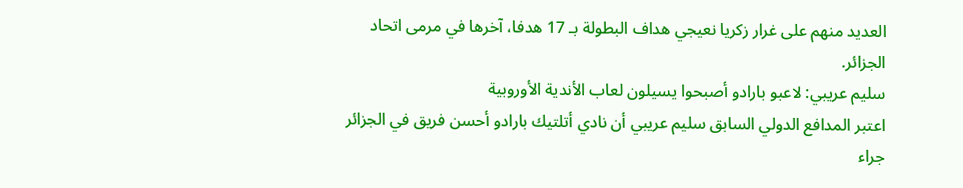العديد منهم على غرار زكريا نعيجي هداف البطولة بـ 17 هدفا، آخرها في مرمى اتحاد الجزائر.
سليم عريبي: لاعبو بارادو أصبحوا يسيلون لعاب الأندية الأوروبية
اعتبر المدافع الدولي السابق سليم عريبي أن نادي أتلتيك بارادو أحسن فريق في الجزائر جراء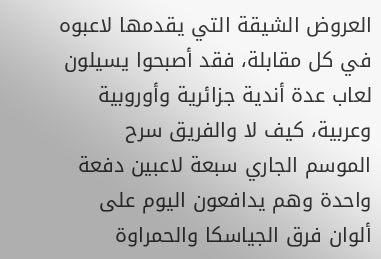العروض الشيقة التي يقدمها لاعبوه في كل مقابلة، فقد أصبحوا يسيلون لعاب عدة أندية جزائرية وأوروبية وعربية، كيف لا والفريق سرح الموسم الجاري سبعة لاعبين دفعة واحدة وهم يدافعون اليوم على ألوان فرق الجياسكا والحمراوة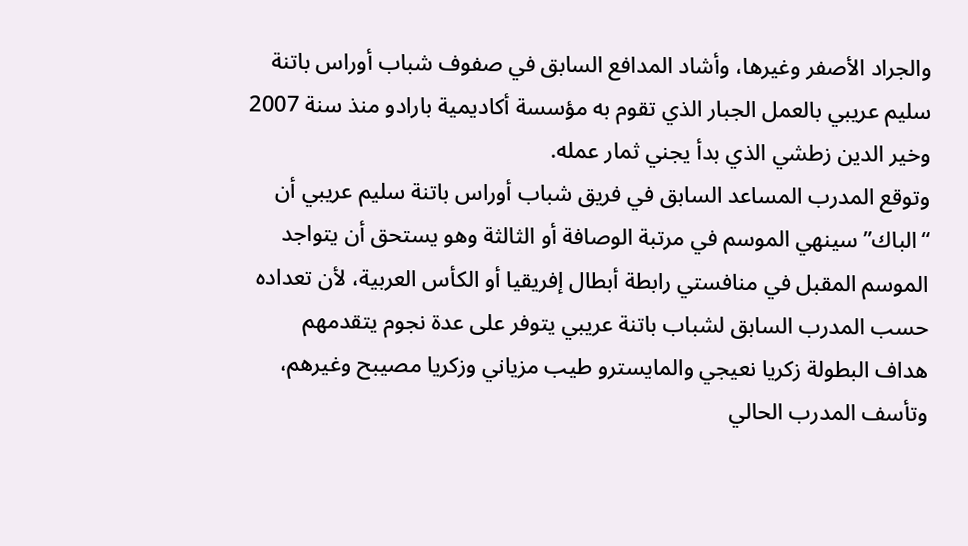والجراد الأصفر وغيرها، وأشاد المدافع السابق في صفوف شباب أوراس باتنة سليم عريبي بالعمل الجبار الذي تقوم به مؤسسة أكاديمية بارادو منذ سنة 2007 وخير الدين زطشي الذي بدأ يجني ثمار عمله.
وتوقع المدرب المساعد السابق في فريق شباب أوراس باتنة سليم عريبي أن “الباك” سينهي الموسم في مرتبة الوصافة أو الثالثة وهو يستحق أن يتواجد الموسم المقبل في منافستي رابطة أبطال إفريقيا أو الكأس العربية، لأن تعداده حسب المدرب السابق لشباب باتنة عريبي يتوفر على عدة نجوم يتقدمهم هداف البطولة زكريا نعيجي والمايسترو طيب مزياني وزكريا مصيبح وغيرهم، وتأسف المدرب الحالي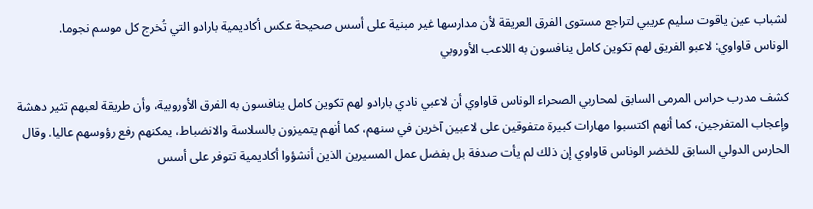لشباب عين ياقوت سليم عريبي لتراجع مستوى الفرق العريقة لأن مدارسها غير مبنية على أسس صحيحة عكس أكاديمية بارادو التي تُخرج كل موسم نجوما.
الوناس قاواوي: لاعبو الفريق لهم تكوين كامل ينافسون به اللاعب الأوروبي

كشف مدرب حراس المرمى السابق لمحاربي الصحراء الوناس قاواوي أن لاعبي نادي بارادو لهم تكوين كامل ينافسون به الفرق الأوروبية، وأن طريقة لعبهم تثير دهشة وإعجاب المتفرجين، كما أنهم اكتسبوا مهارات كبيرة متفوقين على لاعبين آخرين في سنهم، كما أنهم يتميزون بالسلاسة والانضباط، يمكنهم رفع رؤوسهم عاليا. وقال الحارس الدولي السابق للخضر الوناس قاواوي إن ذلك لم يأت صدفة بل بفضل عمل المسيرين الذين أنشؤوا أكاديمية تتوفر على أسس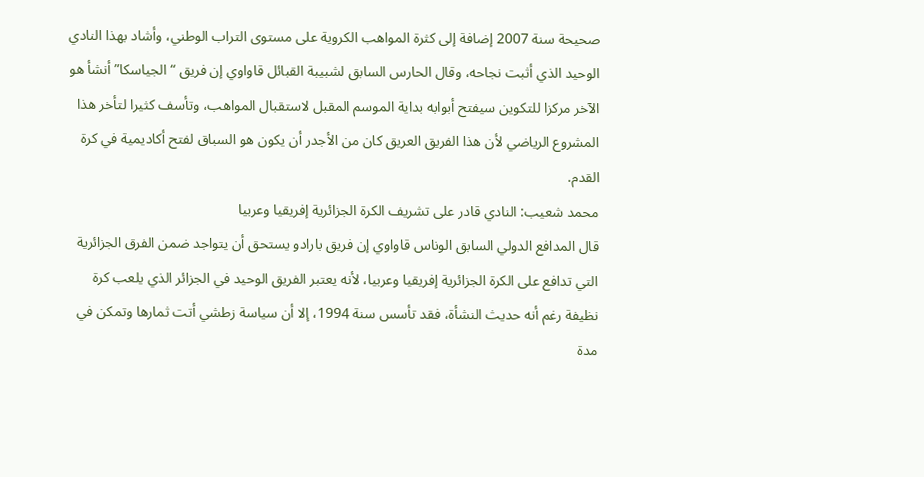صحيحة سنة 2007 إضافة إلى كثرة المواهب الكروية على مستوى التراب الوطني، وأشاد بهذا النادي الوحيد الذي أثبت نجاحه، وقال الحارس السابق لشبيبة القبائل قاواوي إن فريق “الجياسكا” أنشأ هو الآخر مركزا للتكوين سيفتح أبوابه بداية الموسم المقبل لاستقبال المواهب، وتأسف كثيرا لتأخر هذا المشروع الرياضي لأن هذا الفريق العريق كان من الأجدر أن يكون هو السباق لفتح أكاديمية في كرة القدم.
محمد شعيب: النادي قادر على تشريف الكرة الجزائرية إفريقيا وعربيا
قال المدافع الدولي السابق الوناس قاواوي إن فريق بارادو يستحق أن يتواجد ضمن الفرق الجزائرية التي تدافع على الكرة الجزائرية إفريقيا وعربيا، لأنه يعتبر الفريق الوحيد في الجزائر الذي يلعب كرة نظيفة رغم أنه حديث النشأة، فقد تأسس سنة 1994، إلا أن سياسة زطشي أتت ثمارها وتمكن في مدة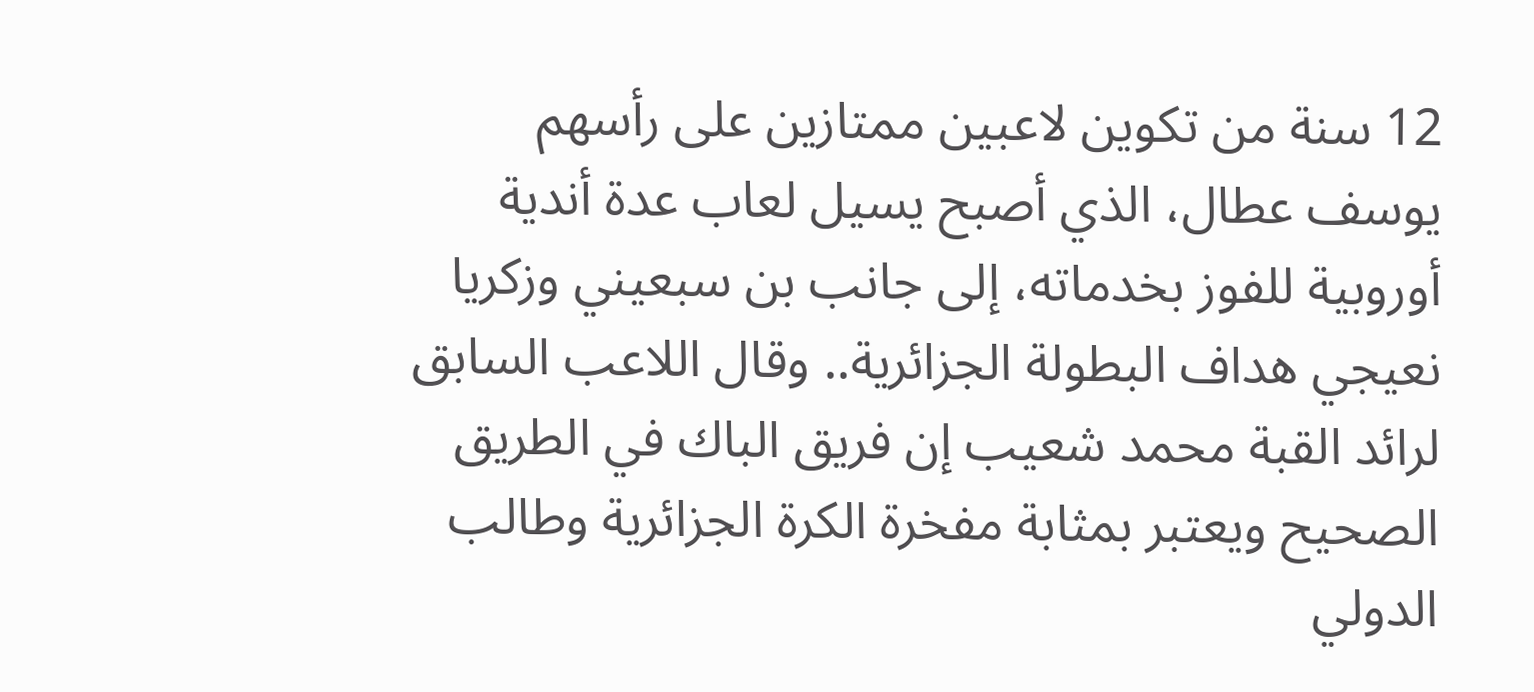12 سنة من تكوين لاعبين ممتازين على رأسهم يوسف عطال، الذي أصبح يسيل لعاب عدة أندية أوروبية للفوز بخدماته، إلى جانب بن سبعيني وزكريا نعيجي هداف البطولة الجزائرية.. وقال اللاعب السابق لرائد القبة محمد شعيب إن فريق الباك في الطريق الصحيح ويعتبر بمثابة مفخرة الكرة الجزائرية وطالب الدولي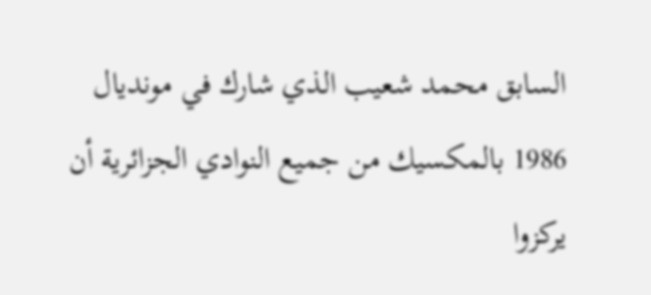السابق محمد شعيب الذي شارك في مونديال 1986 بالمكسيك من جميع النوادي الجزائرية أن يركزوا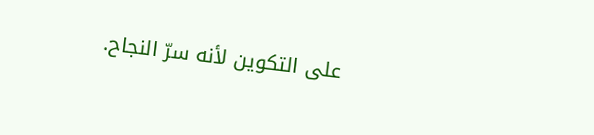على التكوين لأنه سرّ النجاح.